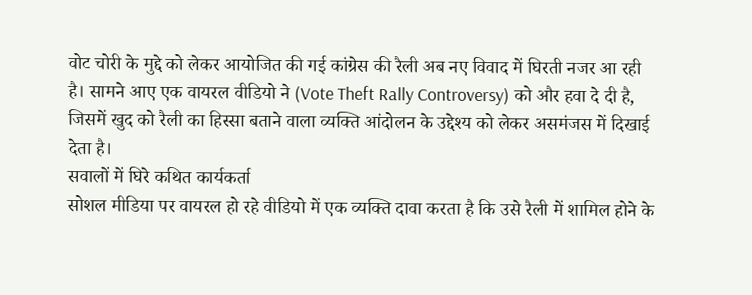वोट चोरी के मुद्दे को लेकर आयोजित की गई कांग्रेस की रैली अब नए विवाद में घिरती नजर आ रही है। सामने आए एक वायरल वीडियो ने (Vote Theft Rally Controversy) को और हवा दे दी है, जिसमें खुद को रैली का हिस्सा बताने वाला व्यक्ति आंदोलन के उद्देश्य को लेकर असमंजस में दिखाई देता है।
सवालों में घिरे कथित कार्यकर्ता
सोशल मीडिया पर वायरल हो रहे वीडियो में एक व्यक्ति दावा करता है कि उसे रैली में शामिल होने के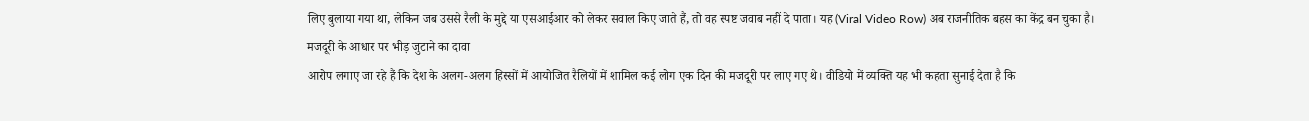लिए बुलाया गया था, लेकिन जब उससे रैली के मुद्दे या एसआईआर को लेकर सवाल किए जाते हैं, तो वह स्पष्ट जवाब नहीं दे पाता। यह (Viral Video Row) अब राजनीतिक बहस का केंद्र बन चुका है।
मजदूरी के आधार पर भीड़ जुटाने का दावा
आरोप लगाए जा रहे हैं कि देश के अलग-अलग हिस्सों में आयोजित रैलियों में शामिल कई लोग एक दिन की मजदूरी पर लाए गए थे। वीडियो में व्यक्ति यह भी कहता सुनाई देता है कि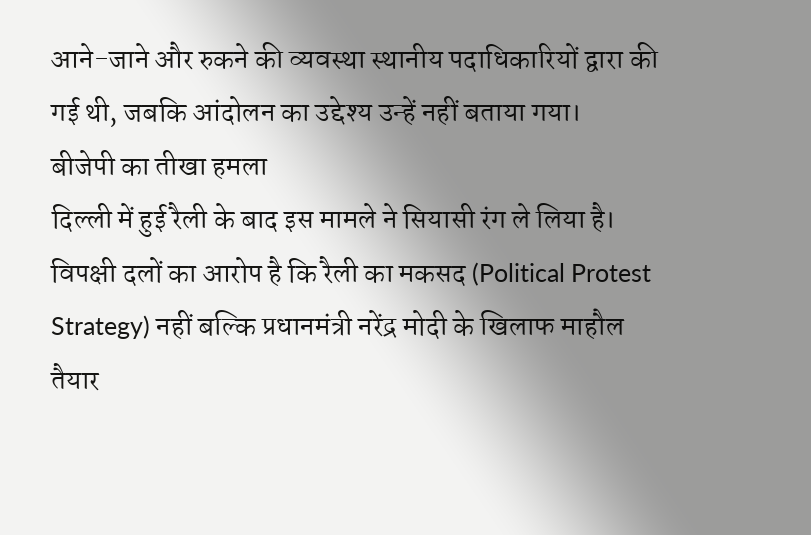आने-जाने और रुकने की व्यवस्था स्थानीय पदाधिकारियों द्वारा की गई थी, जबकि आंदोलन का उद्देश्य उन्हें नहीं बताया गया।
बीजेपी का तीखा हमला
दिल्ली में हुई रैली के बाद इस मामले ने सियासी रंग ले लिया है। विपक्षी दलों का आरोप है कि रैली का मकसद (Political Protest Strategy) नहीं बल्कि प्रधानमंत्री नरेंद्र मोदी के खिलाफ माहौल तैयार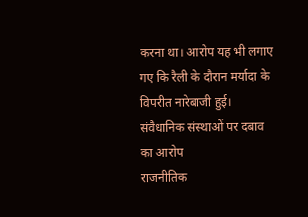करना था। आरोप यह भी लगाए गए कि रैली के दौरान मर्यादा के विपरीत नारेबाजी हुई।
संवैधानिक संस्थाओं पर दबाव का आरोप
राजनीतिक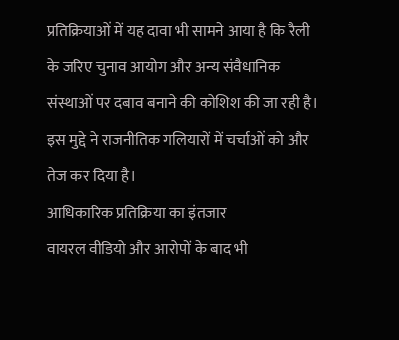प्रतिक्रियाओं में यह दावा भी सामने आया है कि रैली के जरिए चुनाव आयोग और अन्य संवैधानिक संस्थाओं पर दबाव बनाने की कोशिश की जा रही है। इस मुद्दे ने राजनीतिक गलियारों में चर्चाओं को और तेज कर दिया है।
आधिकारिक प्रतिक्रिया का इंतजार
वायरल वीडियो और आरोपों के बाद भी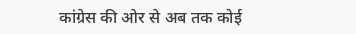कांग्रेस की ओर से अब तक कोई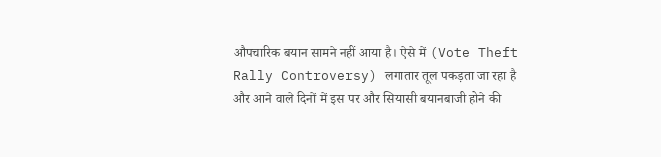औपचारिक बयान सामने नहीं आया है। ऐसे में (Vote Theft Rally Controversy) लगातार तूल पकड़ता जा रहा है और आने वाले दिनों में इस पर और सियासी बयानबाजी होने की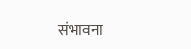संभावना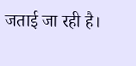जताई जा रही है।